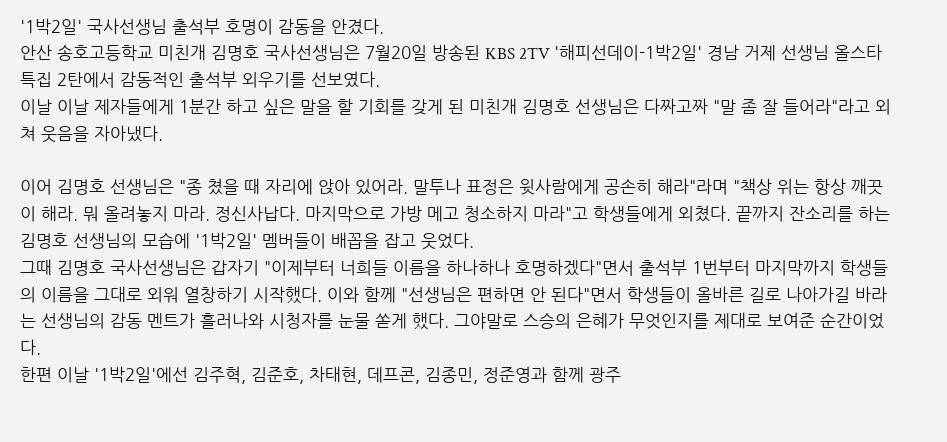'1박2일' 국사선생님 출석부 호명이 감동을 안겼다.
안산 송호고등학교 미친개 김명호 국사선생님은 7월20일 방송된 KBS 2TV '해피선데이-1박2일' 경남 거제 선생님 올스타 특집 2탄에서 감동적인 출석부 외우기를 선보였다.
이날 이날 제자들에게 1분간 하고 싶은 말을 할 기회를 갖게 된 미친개 김명호 선생님은 다짜고짜 "말 좀 잘 들어라"라고 외쳐 웃음을 자아냈다.

이어 김명호 선생님은 "종 쳤을 때 자리에 앉아 있어라. 말투나 표정은 윗사람에게 공손히 해라"라며 "책상 위는 항상 깨끗이 해라. 뭐 올려놓지 마라. 정신사납다. 마지막으로 가방 메고 청소하지 마라"고 학생들에게 외쳤다. 끝까지 잔소리를 하는 김명호 선생님의 모습에 '1박2일' 멤버들이 배꼽을 잡고 웃었다.
그때 김명호 국사선생님은 갑자기 "이제부터 너희들 이름을 하나하나 호명하겠다"면서 출석부 1번부터 마지막까지 학생들의 이름을 그대로 외워 열창하기 시작했다. 이와 함께 "선생님은 편하면 안 된다"면서 학생들이 올바른 길로 나아가길 바라는 선생님의 감동 멘트가 흘러나와 시청자를 눈물 쏟게 했다. 그야말로 스승의 은혜가 무엇인지를 제대로 보여준 순간이었다.
한편 이날 '1박2일'에선 김주혁, 김준호, 차태현, 데프콘, 김종민, 정준영과 함께 광주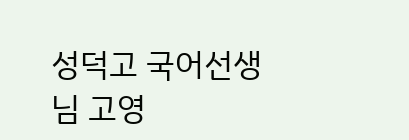성덕고 국어선생님 고영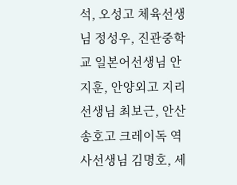석, 오성고 체육선생님 정성우, 진관중학교 일본어선생님 안지훈, 안양외고 지리선생님 최보근, 안산 송호고 크레이독 역사선생님 김명호, 세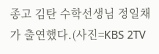종고 김탄 수학선생님 정일채가 출연했다.(사진=KBS 2TV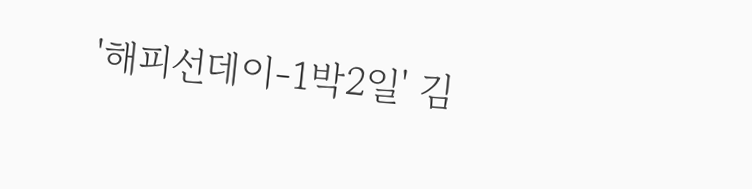'해피선데이-1박2일' 김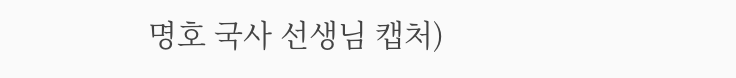명호 국사 선생님 캡처)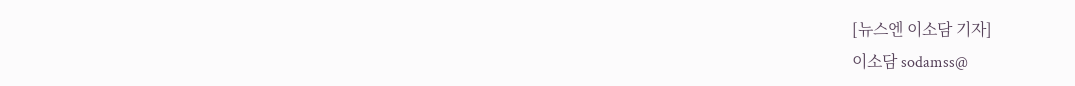[뉴스엔 이소담 기자]
이소담 sodamss@